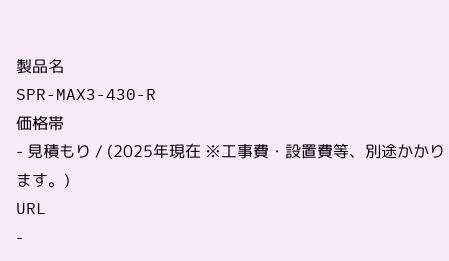製品名
SPR-MAX3-430-R
価格帯
- 見積もり / (2025年現在 ※工事費・設置費等、別途かかります。)
URL
-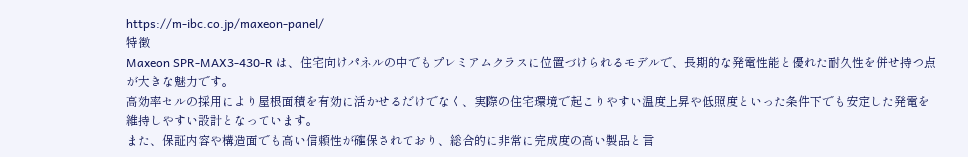https://m-ibc.co.jp/maxeon-panel/
特徴
Maxeon SPR-MAX3-430-R は、住宅向けパネルの中でもプレミアムクラスに位置づけられるモデルで、長期的な発電性能と優れた耐久性を併せ持つ点が大きな魅力です。
高効率セルの採用により屋根面積を有効に活かせるだけでなく、実際の住宅環境で起こりやすい温度上昇や低照度といった条件下でも安定した発電を維持しやすい設計となっています。
また、保証内容や構造面でも高い信頼性が確保されており、総合的に非常に完成度の高い製品と言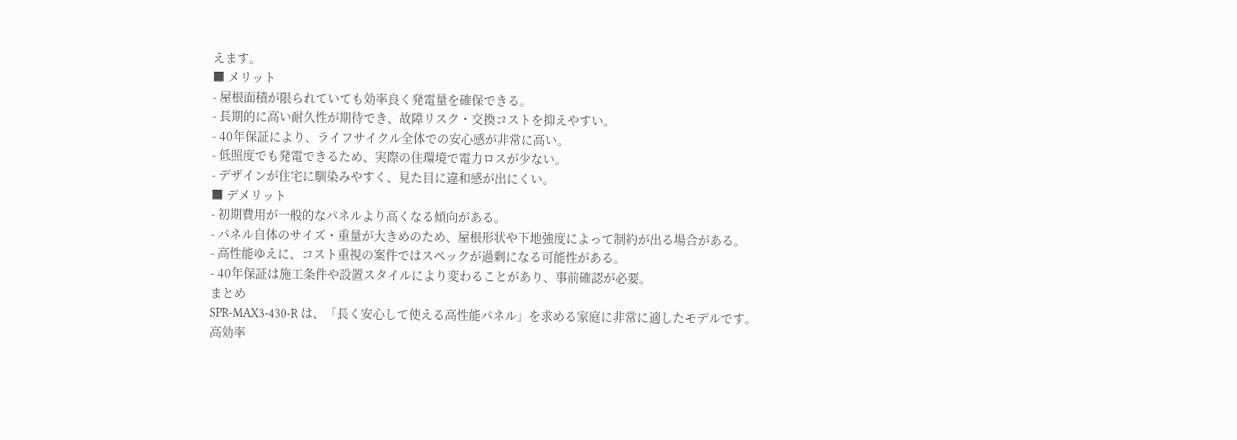えます。
■ メリット
- 屋根面積が限られていても効率良く発電量を確保できる。
- 長期的に高い耐久性が期待でき、故障リスク・交換コストを抑えやすい。
- 40年保証により、ライフサイクル全体での安心感が非常に高い。
- 低照度でも発電できるため、実際の住環境で電力ロスが少ない。
- デザインが住宅に馴染みやすく、見た目に違和感が出にくい。
■ デメリット
- 初期費用が一般的なパネルより高くなる傾向がある。
- パネル自体のサイズ・重量が大きめのため、屋根形状や下地強度によって制約が出る場合がある。
- 高性能ゆえに、コスト重視の案件ではスペックが過剰になる可能性がある。
- 40年保証は施工条件や設置スタイルにより変わることがあり、事前確認が必要。
まとめ
SPR-MAX3-430-R は、「長く安心して使える高性能パネル」を求める家庭に非常に適したモデルです。
高効率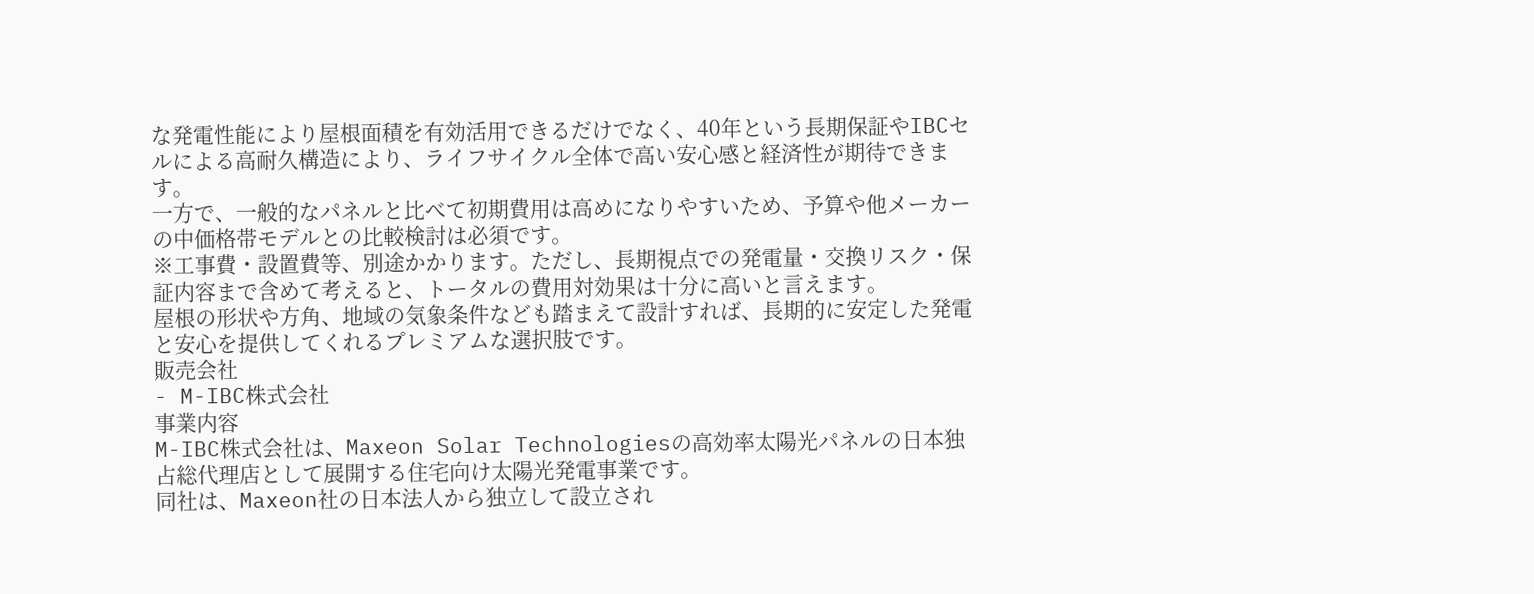な発電性能により屋根面積を有効活用できるだけでなく、40年という長期保証やIBCセルによる高耐久構造により、ライフサイクル全体で高い安心感と経済性が期待できます。
一方で、一般的なパネルと比べて初期費用は高めになりやすいため、予算や他メーカーの中価格帯モデルとの比較検討は必須です。
※工事費・設置費等、別途かかります。ただし、長期視点での発電量・交換リスク・保証内容まで含めて考えると、トータルの費用対効果は十分に高いと言えます。
屋根の形状や方角、地域の気象条件なども踏まえて設計すれば、長期的に安定した発電と安心を提供してくれるプレミアムな選択肢です。
販売会社
- M-IBC株式会社
事業内容
M-IBC株式会社は、Maxeon Solar Technologiesの高効率太陽光パネルの日本独占総代理店として展開する住宅向け太陽光発電事業です。
同社は、Maxeon社の日本法人から独立して設立され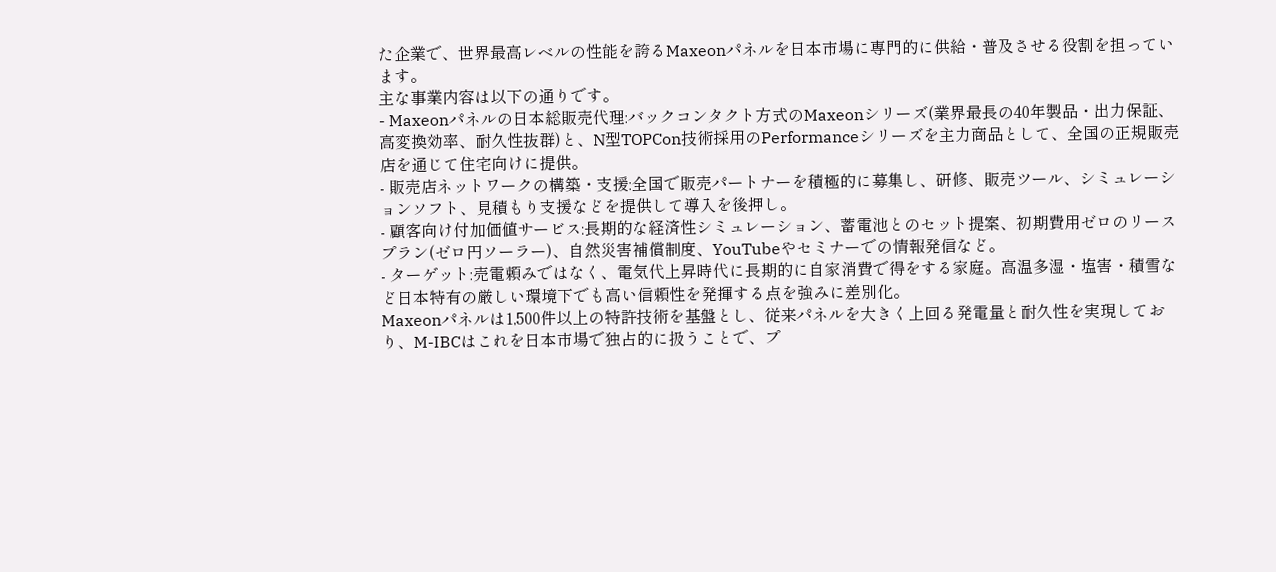た企業で、世界最高レベルの性能を誇るMaxeonパネルを日本市場に専門的に供給・普及させる役割を担っています。
主な事業内容は以下の通りです。
- Maxeonパネルの日本総販売代理:バックコンタクト方式のMaxeonシリーズ(業界最長の40年製品・出力保証、高変換効率、耐久性抜群)と、N型TOPCon技術採用のPerformanceシリーズを主力商品として、全国の正規販売店を通じて住宅向けに提供。
- 販売店ネットワークの構築・支援:全国で販売パートナーを積極的に募集し、研修、販売ツール、シミュレーションソフト、見積もり支援などを提供して導入を後押し。
- 顧客向け付加価値サービス:長期的な経済性シミュレーション、蓄電池とのセット提案、初期費用ゼロのリースプラン(ゼロ円ソーラー)、自然災害補償制度、YouTubeやセミナーでの情報発信など。
- ターゲット:売電頼みではなく、電気代上昇時代に長期的に自家消費で得をする家庭。高温多湿・塩害・積雪など日本特有の厳しい環境下でも高い信頼性を発揮する点を強みに差別化。
Maxeonパネルは1,500件以上の特許技術を基盤とし、従来パネルを大きく上回る発電量と耐久性を実現しており、M-IBCはこれを日本市場で独占的に扱うことで、プ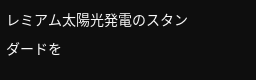レミアム太陽光発電のスタンダードを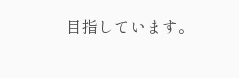目指しています。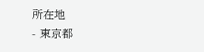所在地
- 東京都